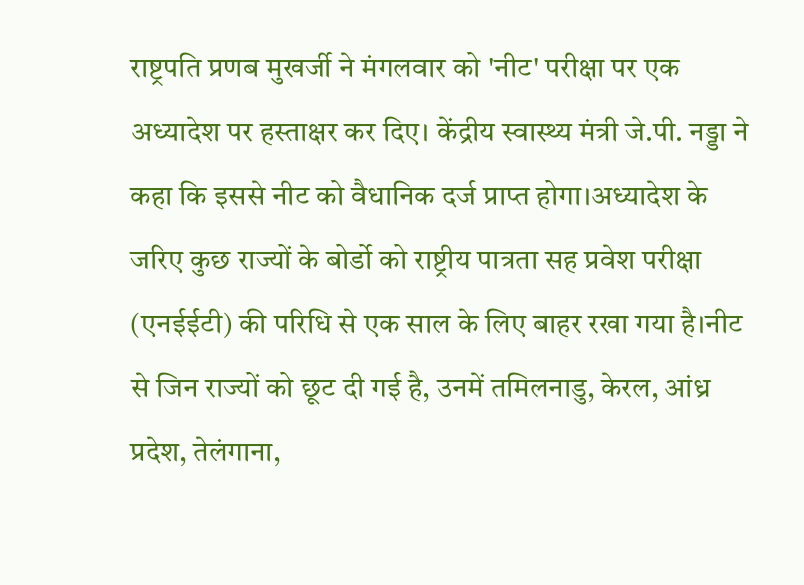राष्ट्रपति प्रणब मुखर्जी ने मंगलवार को 'नीट' परीक्षा पर एक अध्यादेश पर हस्ताक्षर कर दिए। केंद्रीय स्वास्थ्य मंत्री जे.पी. नड्डा ने कहा कि इससे नीट को वैधानिक दर्ज प्राप्त होगा।अध्यादेश के जरिए कुछ राज्यों के बोर्डो को राष्ट्रीय पात्रता सह प्रवेश परीक्षा (एनईईटी) की परिधि से एक साल के लिए बाहर रखा गया है।नीट से जिन राज्यों को छूट दी गई है, उनमें तमिलनाडु, केरल, आंध्र प्रदेश, तेलंगाना,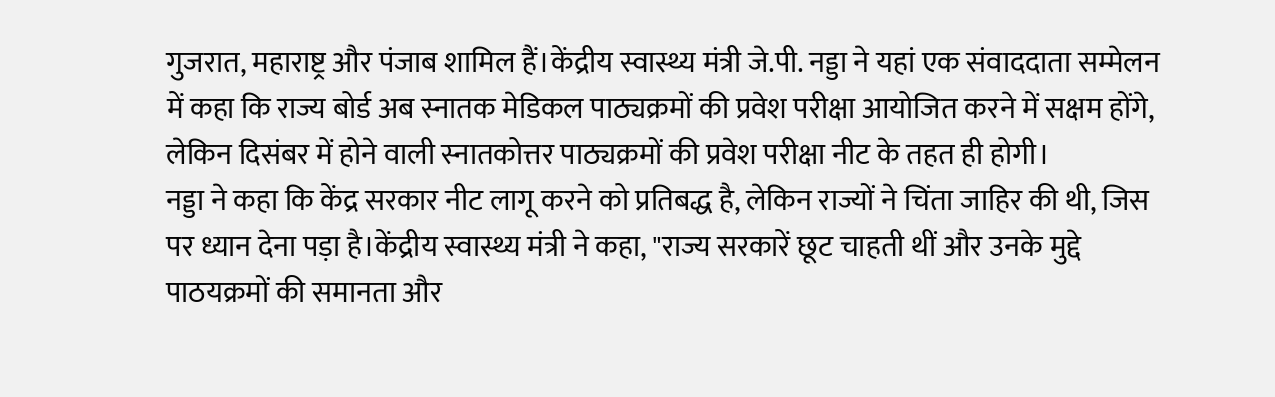गुजरात, महाराष्ट्र और पंजाब शामिल हैं।केंद्रीय स्वास्थ्य मंत्री जे.पी. नड्डा ने यहां एक संवाददाता सम्मेलन में कहा कि राज्य बोर्ड अब स्नातक मेडिकल पाठ्यक्रमों की प्रवेश परीक्षा आयोजित करने में सक्षम होंगे, लेकिन दिसंबर में होने वाली स्नातकोत्तर पाठ्यक्रमों की प्रवेश परीक्षा नीट के तहत ही होगी।
नड्डा ने कहा कि केंद्र सरकार नीट लागू करने को प्रतिबद्ध है, लेकिन राज्यों ने चिंता जाहिर की थी, जिस पर ध्यान देना पड़ा है।केंद्रीय स्वास्थ्य मंत्री ने कहा, "राज्य सरकारें छूट चाहती थीं और उनके मुद्दे पाठयक्रमों की समानता और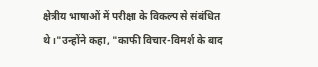क्षेत्रीय भाषाओं में परीक्षा के विकल्प से संबंधित थे।"उन्होंने कहा, "काफी विचार-विमर्श के बाद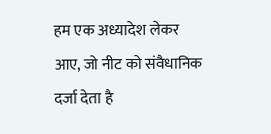हम एक अध्यादेश लेकर आए, जो नीट को संवैधानिक दर्जा देता है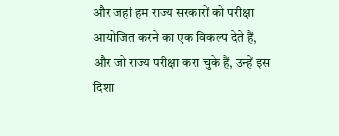और जहां हम राज्य सरकारों को परीक्षा आयोजित करने का एक विकल्प देते हैं, और जो राज्य परीक्षा करा चुके हैं, उन्हें इस दिशा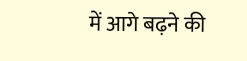में आगे बढ़ने की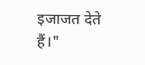इजाजत देते हैं।"